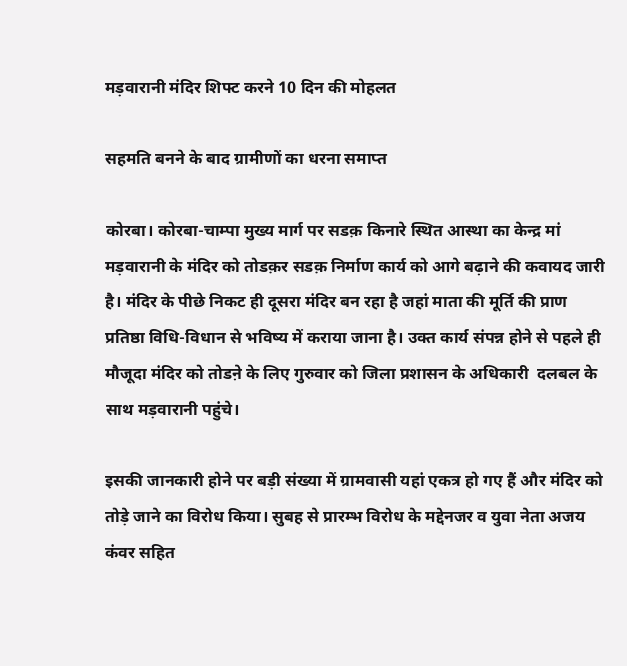मड़वारानी मंदिर शिफ्ट करने 10 दिन की मोहलत

सहमति बनने के बाद ग्रामीणों का धरना समाप्त

कोरबा। कोरबा-चाम्पा मुख्य मार्ग पर सडक़ किनारे स्थित आस्था का केन्द्र मां मड़वारानी के मंदिर को तोडक़र सडक़ निर्माण कार्य को आगे बढ़ाने की कवायद जारी है। मंदिर के पीछे निकट ही दूसरा मंदिर बन रहा है जहां माता की मूर्ति की प्राण प्रतिष्ठा विधि-विधान से भविष्य में कराया जाना है। उक्त कार्य संपन्न होने से पहले ही मौजूदा मंदिर को तोडऩे के लिए गुरुवार को जिला प्रशासन के अधिकारी  दलबल के साथ मड़वारानी पहुंचे।

इसकी जानकारी होने पर बड़ी संख्या में ग्रामवासी यहां एकत्र हो गए हैं और मंदिर को तोड़े जाने का विरोध किया। सुबह से प्रारम्भ विरोध के मद्देनजर व युवा नेता अजय कंवर सहित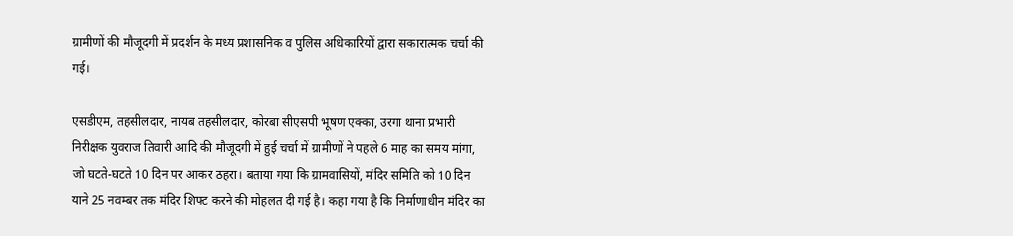ग्रामीणों की मौजूदगी में प्रदर्शन के मध्य प्रशासनिक व पुलिस अधिकारियों द्वारा सकारात्मक चर्चा की गई।

एसडीएम, तहसीलदार, नायब तहसीलदार, कोरबा सीएसपी भूषण एक्का, उरगा थाना प्रभारी निरीक्षक युवराज तिवारी आदि की मौजूदगी में हुई चर्चा में ग्रामीणों ने पहले 6 माह का समय मांगा, जो घटते-घटते 10 दिन पर आकर ठहरा। बताया गया कि ग्रामवासियों, मंदिर समिति को 10 दिन याने 25 नवम्बर तक मंदिर शिफ्ट करने की मोहलत दी गई है। कहा गया है कि निर्माणाधीन मंदिर का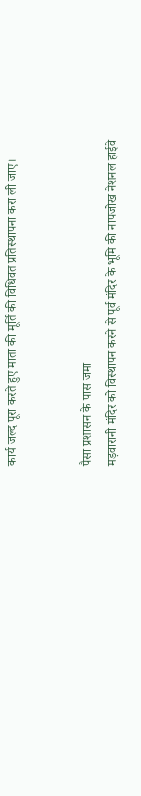कार्य जल्द पूरा करते हुए माता की मूर्ति की विधिवत प्रतिस्थापना करा ली जाए।


पैसा प्रशासन के पास जमा
मड़वारानी मंदिर को विस्थापन करने से पूर्व मंदिर के भूमि की नापजोख नेशनल हाईवे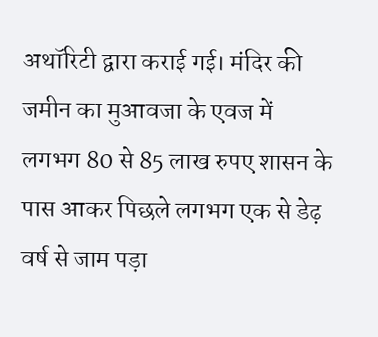अथॉरिटी द्वारा कराई गई। मंदिर की जमीन का मुआवजा के एवज में लगभग 80 से 85 लाख रुपए शासन के पास आकर पिछले लगभग एक से डेढ़ वर्ष से जाम पड़ा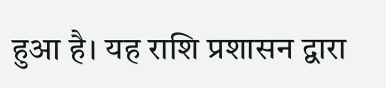हुआ है। यह राशि प्रशासन द्वारा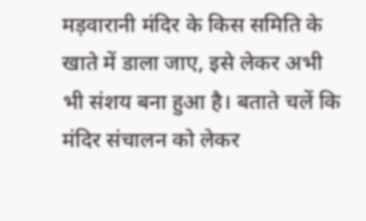मड़वारानी मंदिर के किस समिति के खाते में डाला जाए, इसे लेकर अभी भी संशय बना हुआ है। बताते चलें कि मंदिर संचालन को लेकर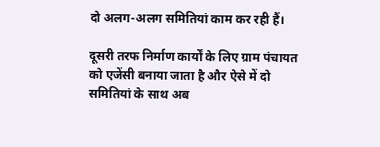दो अलग-अलग समितियां काम कर रही हैं।

दूसरी तरफ निर्माण कार्यों के लिए ग्राम पंचायत को एजेंसी बनाया जाता है और ऐसे में दो समितियां के साथ अब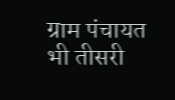ग्राम पंचायत भी तीसरी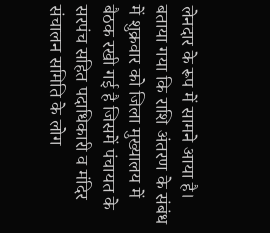लेनदार के रूप में सामने आया है। बताया गया कि राशि अंतरण के संबंध में शुक्रवार को जिला मुख्यालय में बैठक रखी गई है जिसमें पंचायत के सरपंच सहित पदाधिकारी व मंदिर संचालन समिति के लोग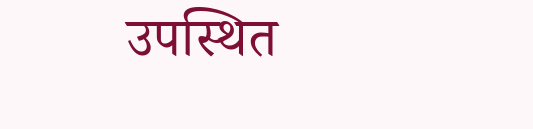उपस्थित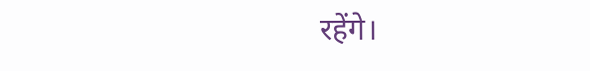रहेंगे।